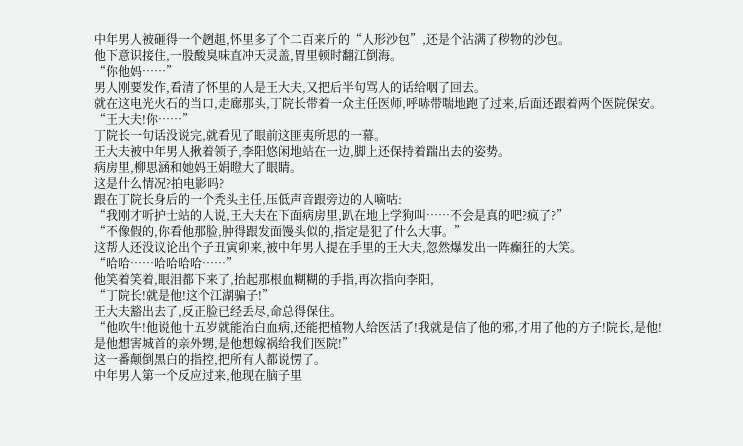中年男人被砸得一个趔趄,怀里多了个二百来斤的“人形沙包”,还是个沾满了秽物的沙包。
他下意识接住,一股酸臭味直冲天灵盖,胃里顿时翻江倒海。
“你他妈……”
男人刚要发作,看清了怀里的人是王大夫,又把后半句骂人的话给咽了回去。
就在这电光火石的当口,走廊那头,丁院长带着一众主任医师,呼哧带喘地跑了过来,后面还跟着两个医院保安。
“王大夫!你……”
丁院长一句话没说完,就看见了眼前这匪夷所思的一幕。
王大夫被中年男人揪着领子,李阳悠闲地站在一边,脚上还保持着踹出去的姿势。
病房里,柳思涵和她妈王娟瞪大了眼睛。
这是什么情况?拍电影吗?
跟在丁院长身后的一个秃头主任,压低声音跟旁边的人嘀咕:
“我刚才听护士站的人说,王大夫在下面病房里,趴在地上学狗叫……不会是真的吧?疯了?”
“不像假的,你看他那脸,肿得跟发面馒头似的,指定是犯了什么大事。”
这帮人还没议论出个子丑寅卯来,被中年男人提在手里的王大夫,忽然爆发出一阵癫狂的大笑。
“哈哈……哈哈哈哈……”
他笑着笑着,眼泪都下来了,抬起那根血糊糊的手指,再次指向李阳,
“丁院长!就是他!这个江湖骗子!”
王大夫豁出去了,反正脸已经丢尽,命总得保住。
“他吹牛!他说他十五岁就能治白血病,还能把植物人给医活了!我就是信了他的邪,才用了他的方子!院长,是他!是他想害城首的亲外甥,是他想嫁祸给我们医院!”
这一番颠倒黑白的指控,把所有人都说愣了。
中年男人第一个反应过来,他现在脑子里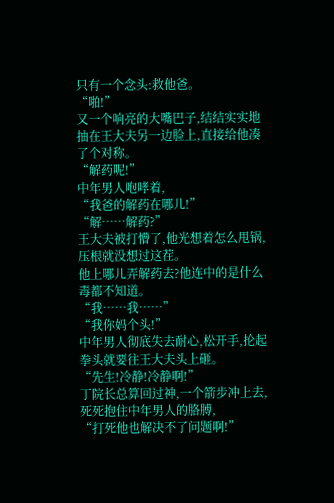只有一个念头:救他爸。
“啪!”
又一个响亮的大嘴巴子,结结实实地抽在王大夫另一边脸上,直接给他凑了个对称。
“解药呢!”
中年男人咆哮着,
“我爸的解药在哪儿!”
“解……解药?”
王大夫被打懵了,他光想着怎么甩锅,压根就没想过这茬。
他上哪儿弄解药去?他连中的是什么毒都不知道。
“我……我……”
“我你妈个头!”
中年男人彻底失去耐心,松开手,抡起拳头就要往王大夫头上砸。
“先生!冷静!冷静啊!”
丁院长总算回过神,一个箭步冲上去,死死抱住中年男人的胳膊,
“打死他也解决不了问题啊!”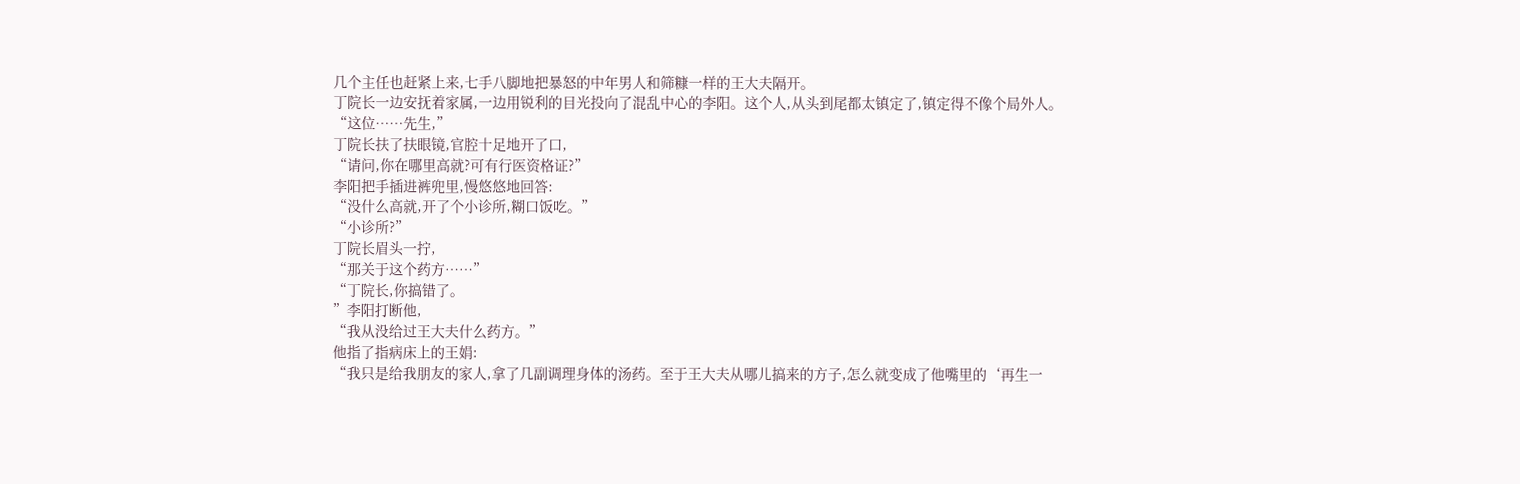几个主任也赶紧上来,七手八脚地把暴怒的中年男人和筛糠一样的王大夫隔开。
丁院长一边安抚着家属,一边用锐利的目光投向了混乱中心的李阳。这个人,从头到尾都太镇定了,镇定得不像个局外人。
“这位……先生,”
丁院长扶了扶眼镜,官腔十足地开了口,
“请问,你在哪里高就?可有行医资格证?”
李阳把手插进裤兜里,慢悠悠地回答:
“没什么高就,开了个小诊所,糊口饭吃。”
“小诊所?”
丁院长眉头一拧,
“那关于这个药方……”
“丁院长,你搞错了。
”李阳打断他,
“我从没给过王大夫什么药方。”
他指了指病床上的王娟:
“我只是给我朋友的家人,拿了几副调理身体的汤药。至于王大夫从哪儿搞来的方子,怎么就变成了他嘴里的‘再生一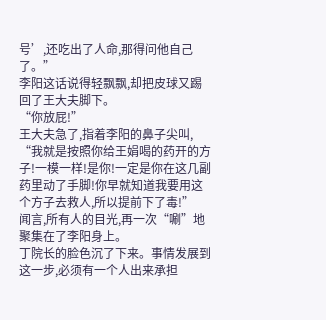号’,还吃出了人命,那得问他自己了。”
李阳这话说得轻飘飘,却把皮球又踢回了王大夫脚下。
“你放屁!”
王大夫急了,指着李阳的鼻子尖叫,
“我就是按照你给王娟喝的药开的方子!一模一样!是你!一定是你在这几副药里动了手脚!你早就知道我要用这个方子去救人,所以提前下了毒!”
闻言,所有人的目光,再一次“唰”地聚集在了李阳身上。
丁院长的脸色沉了下来。事情发展到这一步,必须有一个人出来承担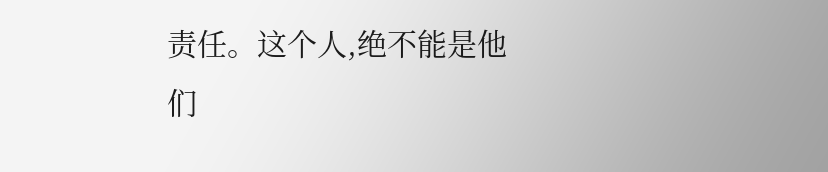责任。这个人,绝不能是他们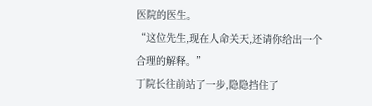医院的医生。
“这位先生,现在人命关天,还请你给出一个合理的解释。”
丁院长往前站了一步,隐隐挡住了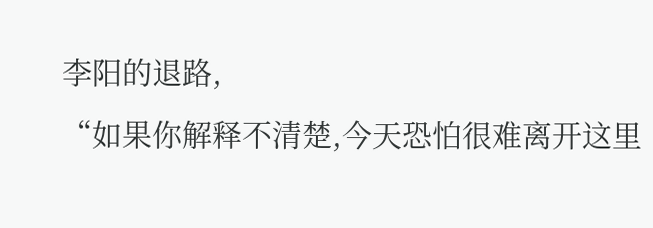李阳的退路,
“如果你解释不清楚,今天恐怕很难离开这里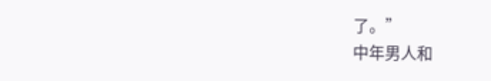了。”
中年男人和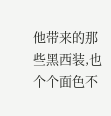他带来的那些黑西装,也个个面色不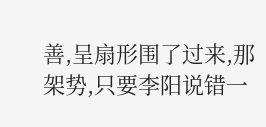善,呈扇形围了过来,那架势,只要李阳说错一